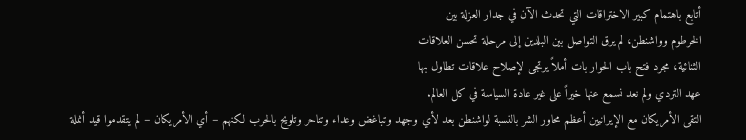أتابع باهتمام كبير الاختراقات التي تحدث الآن في جدار العزلة بين
الخرطوم وواشنطن، لم يرق التواصل بين البلدين إلى مرحلة تحسن العلاقات
الثنائية، مجرد فتح باب الحوار بات أملاً يرتجى لإصلاح علاقات تطاول بها
عهد التردي ولم نعد نسمع عنها خيراً على غير عادة السياسة في كل العالم.
التقى الأمريكان مع الإيرانيين أعظم محاور الشر بالنسبة لواشنطن بعد لأي وجهد وتباغض وعداء وتناحر وتلويح بالحرب لكنهم – أي الأمريكان – لم يتقدموا قيد أنملة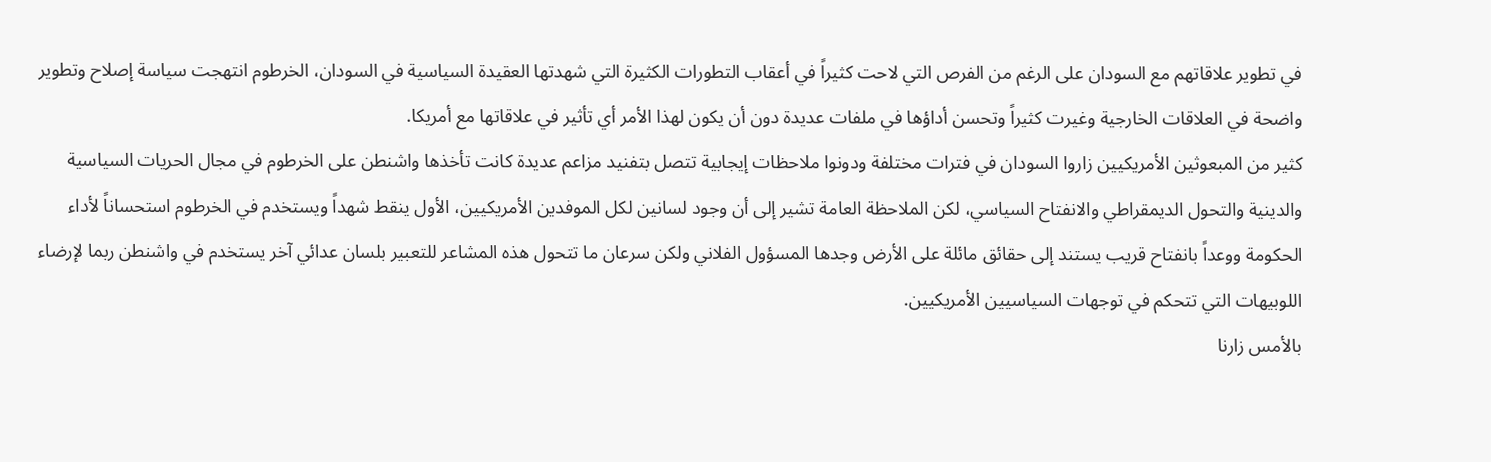في تطوير علاقاتهم مع السودان على الرغم من الفرص التي لاحت كثيراً في أعقاب التطورات الكثيرة التي شهدتها العقيدة السياسية في السودان، الخرطوم انتهجت سياسة إصلاح وتطوير واضحة في العلاقات الخارجية وغيرت كثيراً وتحسن أداؤها في ملفات عديدة دون أن يكون لهذا الأمر أي تأثير في علاقاتها مع أمريكا.
كثير من المبعوثين الأمريكيين زاروا السودان في فترات مختلفة ودونوا ملاحظات إيجابية تتصل بتفنيد مزاعم عديدة كانت تأخذها واشنطن على الخرطوم في مجال الحريات السياسية والدينية والتحول الديمقراطي والانفتاح السياسي، لكن الملاحظة العامة تشير إلى أن وجود لسانين لكل الموفدين الأمريكيين، الأول ينقط شهداً ويستخدم في الخرطوم استحساناً لأداء الحكومة ووعداً بانفتاح قريب يستند إلى حقائق مائلة على الأرض وجدها المسؤول الفلاني ولكن سرعان ما تتحول هذه المشاعر للتعبير بلسان عدائي آخر يستخدم في واشنطن ربما لإرضاء اللوبيهات التي تتحكم في توجهات السياسيين الأمريكيين.
بالأمس زارنا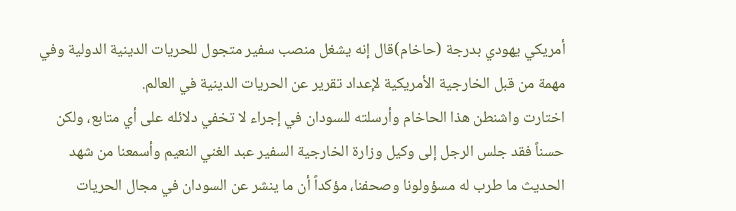أمريكي يهودي بدرجة (حاخام)قال إنه يشغل منصب سفير متجول للحريات الدينية الدولية وفي مهمة من قبل الخارجية الأمريكية لإعداد تقرير عن الحريات الدينية في العالم.
اختارت واشنطن هذا الحاخام وأرسلته للسودان في إجراء لا تخفي دلائله على أي متابع، ولكن حسناً فقد جلس الرجل إلى وكيل وزارة الخارجية السفير عبد الغني النعيم وأسمعنا من شهد الحديث ما طرب له مسؤولونا وصحفنا، مؤكداً أن ما ينشر عن السودان في مجال الحريات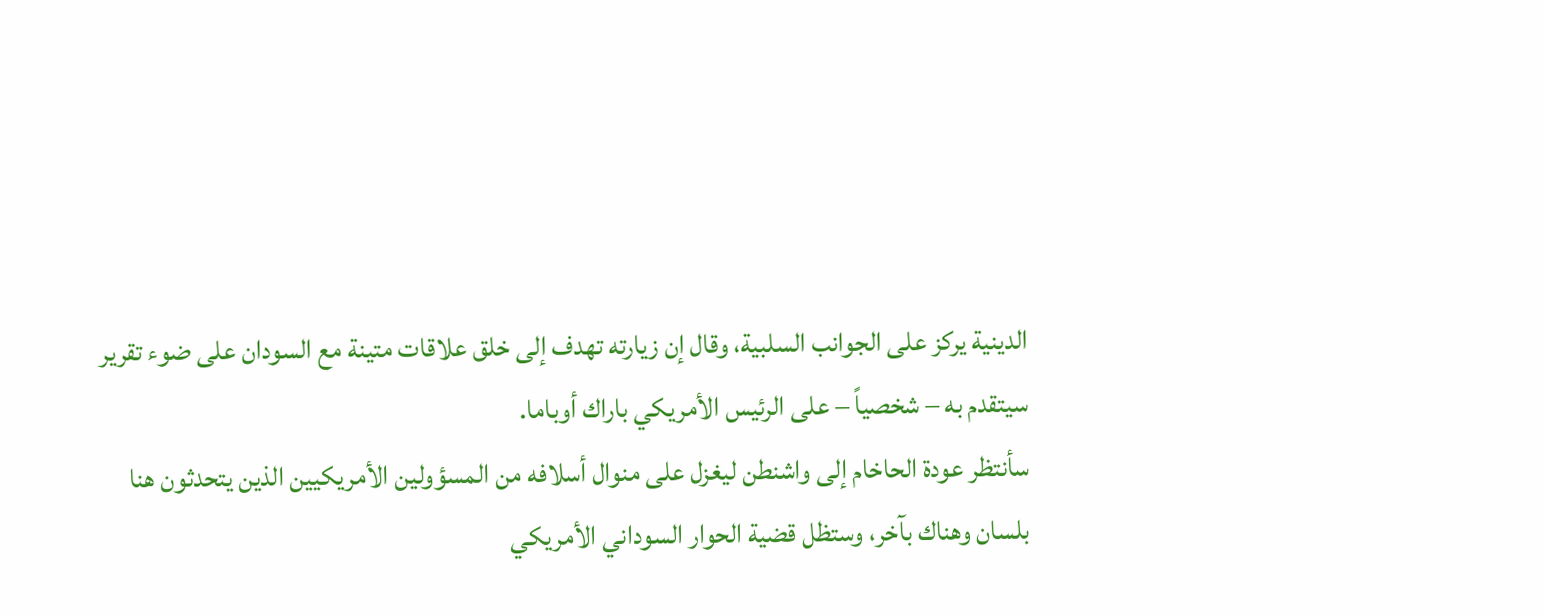الدينية يركز على الجوانب السلبية، وقال إن زيارته تهدف إلى خلق علاقات متينة مع السودان على ضوء تقرير سيتقدم به – شخصياً – على الرئيس الأمريكي باراك أوباما.
سأنتظر عودة الحاخام إلى واشنطن ليغزل على منوال أسلافه من المسؤولين الأمريكيين الذين يتحدثون هنا بلسان وهناك بآخر، وستظل قضية الحوار السوداني الأمريكي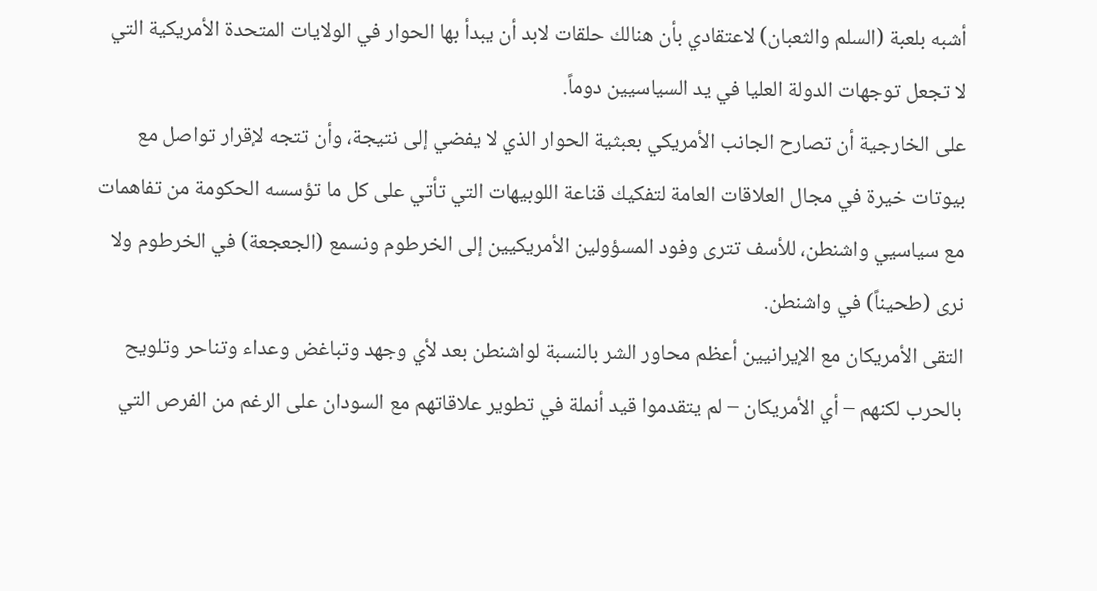أشبه بلعبة (السلم والثعبان) لاعتقادي بأن هنالك حلقات لابد أن يبدأ بها الحوار في الولايات المتحدة الأمريكية التي لا تجعل توجهات الدولة العليا في يد السياسيين دوماً.
على الخارجية أن تصارح الجانب الأمريكي بعبثية الحوار الذي لا يفضي إلى نتيجة، وأن تتجه لإقرار تواصل مع بيوتات خيرة في مجال العلاقات العامة لتفكيك قناعة اللوبيهات التي تأتي على كل ما تؤسسه الحكومة من تفاهمات مع سياسيي واشنطن، للأسف تترى وفود المسؤولين الأمريكيين إلى الخرطوم ونسمع (الجعجعة) في الخرطوم ولا نرى (طحيناً) في واشنطن.
التقى الأمريكان مع الإيرانيين أعظم محاور الشر بالنسبة لواشنطن بعد لأي وجهد وتباغض وعداء وتناحر وتلويح بالحرب لكنهم – أي الأمريكان – لم يتقدموا قيد أنملة في تطوير علاقاتهم مع السودان على الرغم من الفرص التي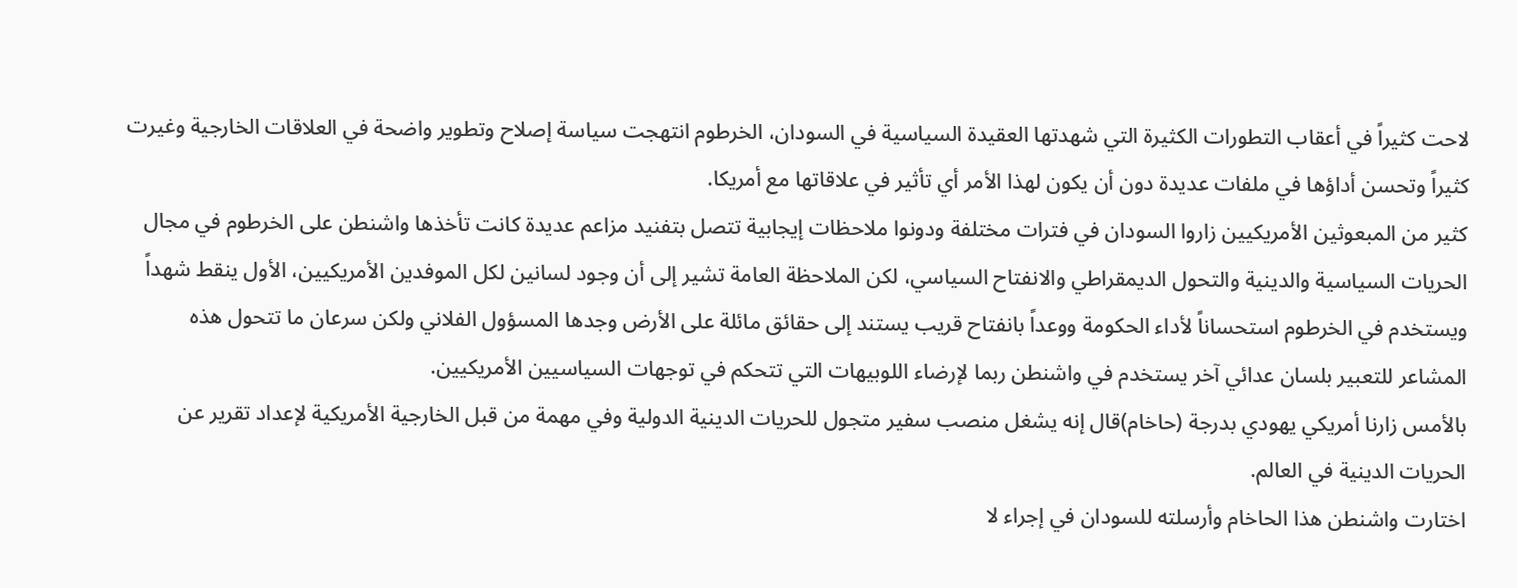لاحت كثيراً في أعقاب التطورات الكثيرة التي شهدتها العقيدة السياسية في السودان، الخرطوم انتهجت سياسة إصلاح وتطوير واضحة في العلاقات الخارجية وغيرت كثيراً وتحسن أداؤها في ملفات عديدة دون أن يكون لهذا الأمر أي تأثير في علاقاتها مع أمريكا.
كثير من المبعوثين الأمريكيين زاروا السودان في فترات مختلفة ودونوا ملاحظات إيجابية تتصل بتفنيد مزاعم عديدة كانت تأخذها واشنطن على الخرطوم في مجال الحريات السياسية والدينية والتحول الديمقراطي والانفتاح السياسي، لكن الملاحظة العامة تشير إلى أن وجود لسانين لكل الموفدين الأمريكيين، الأول ينقط شهداً ويستخدم في الخرطوم استحساناً لأداء الحكومة ووعداً بانفتاح قريب يستند إلى حقائق مائلة على الأرض وجدها المسؤول الفلاني ولكن سرعان ما تتحول هذه المشاعر للتعبير بلسان عدائي آخر يستخدم في واشنطن ربما لإرضاء اللوبيهات التي تتحكم في توجهات السياسيين الأمريكيين.
بالأمس زارنا أمريكي يهودي بدرجة (حاخام)قال إنه يشغل منصب سفير متجول للحريات الدينية الدولية وفي مهمة من قبل الخارجية الأمريكية لإعداد تقرير عن الحريات الدينية في العالم.
اختارت واشنطن هذا الحاخام وأرسلته للسودان في إجراء لا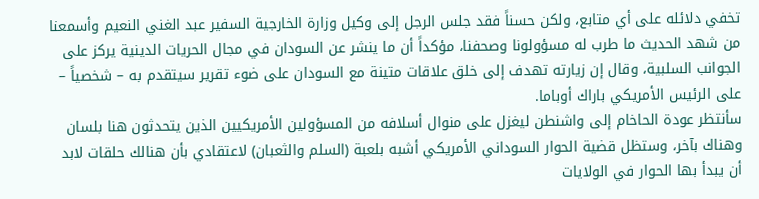تخفي دلائله على أي متابع، ولكن حسناً فقد جلس الرجل إلى وكيل وزارة الخارجية السفير عبد الغني النعيم وأسمعنا من شهد الحديث ما طرب له مسؤولونا وصحفنا، مؤكداً أن ما ينشر عن السودان في مجال الحريات الدينية يركز على الجوانب السلبية، وقال إن زيارته تهدف إلى خلق علاقات متينة مع السودان على ضوء تقرير سيتقدم به – شخصياً – على الرئيس الأمريكي باراك أوباما.
سأنتظر عودة الحاخام إلى واشنطن ليغزل على منوال أسلافه من المسؤولين الأمريكيين الذين يتحدثون هنا بلسان وهناك بآخر، وستظل قضية الحوار السوداني الأمريكي أشبه بلعبة (السلم والثعبان) لاعتقادي بأن هنالك حلقات لابد أن يبدأ بها الحوار في الولايات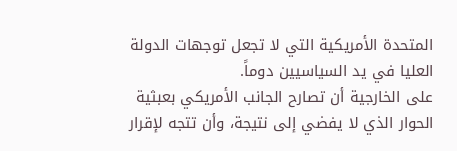المتحدة الأمريكية التي لا تجعل توجهات الدولة العليا في يد السياسيين دوماً.
على الخارجية أن تصارح الجانب الأمريكي بعبثية الحوار الذي لا يفضي إلى نتيجة، وأن تتجه لإقرار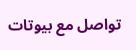تواصل مع بيوتات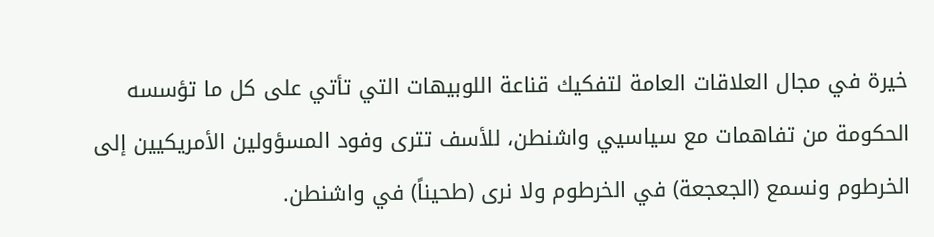خيرة في مجال العلاقات العامة لتفكيك قناعة اللوبيهات التي تأتي على كل ما تؤسسه الحكومة من تفاهمات مع سياسيي واشنطن، للأسف تترى وفود المسؤولين الأمريكيين إلى الخرطوم ونسمع (الجعجعة) في الخرطوم ولا نرى (طحيناً) في واشنطن.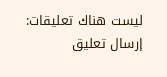ليست هناك تعليقات:
إرسال تعليق